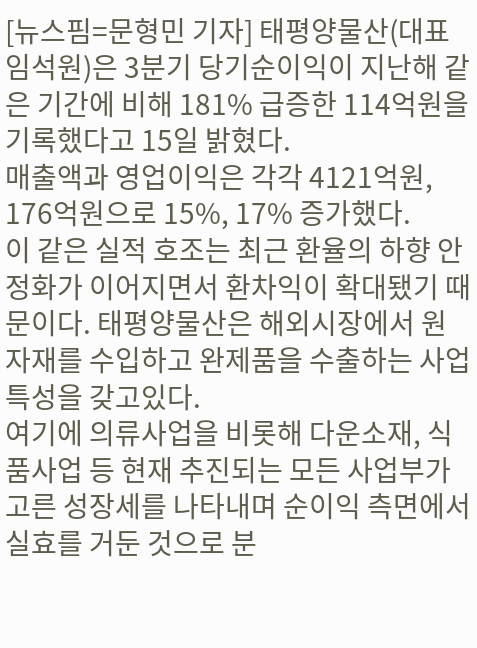[뉴스핌=문형민 기자] 태평양물산(대표 임석원)은 3분기 당기순이익이 지난해 같은 기간에 비해 181% 급증한 114억원을 기록했다고 15일 밝혔다.
매출액과 영업이익은 각각 4121억원, 176억원으로 15%, 17% 증가했다.
이 같은 실적 호조는 최근 환율의 하향 안정화가 이어지면서 환차익이 확대됐기 때문이다. 태평양물산은 해외시장에서 원자재를 수입하고 완제품을 수출하는 사업 특성을 갖고있다.
여기에 의류사업을 비롯해 다운소재, 식품사업 등 현재 추진되는 모든 사업부가 고른 성장세를 나타내며 순이익 측면에서 실효를 거둔 것으로 분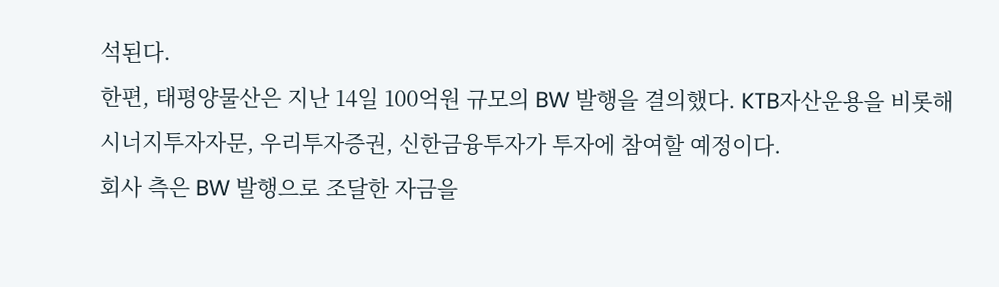석된다.
한편, 태평양물산은 지난 14일 100억원 규모의 BW 발행을 결의했다. KTB자산운용을 비롯해 시너지투자자문, 우리투자증권, 신한금융투자가 투자에 참여할 예정이다.
회사 측은 BW 발행으로 조달한 자금을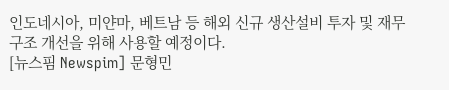인도네시아, 미얀마, 베트남 등 해외 신규 생산설비 투자 및 재무구조 개선을 위해 사용할 예정이다.
[뉴스핌 Newspim] 문형민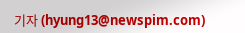기자 (hyung13@newspim.com)